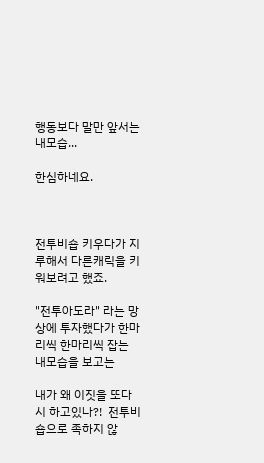행동보다 말만 앞서는 내모습...

한심하네요.



전투비숍 키우다가 지루해서 다른캐릭을 키워보려고 했죠.

"전투아도라" 라는 망상에 투자했다가 한마리씩 한마리씩 잡는 내모습을 보고는

내가 왜 이짓을 또다시 하고있나?!  전투비숍으로 족하지 않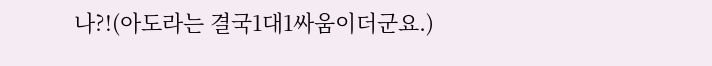나?!(아도라는 결국1대1싸움이더군요.)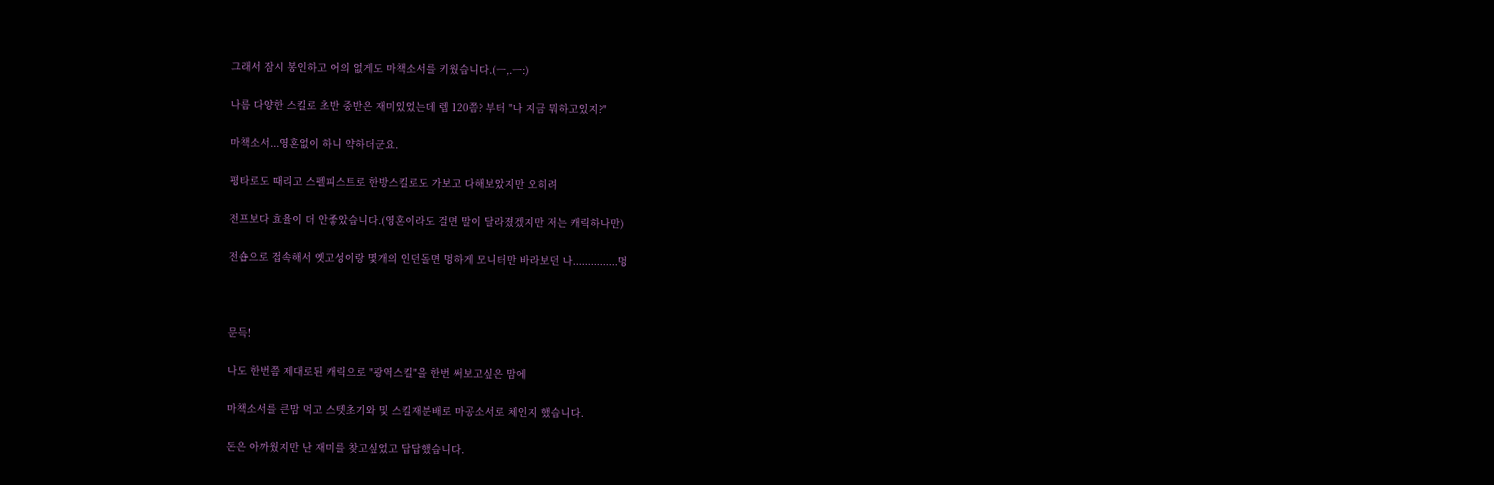그래서 잠시 봉인하고 어의 없게도 마책소서를 키웠습니다.(ㅡ,.ㅡ:)

나름 다양한 스킬로 초반 중반은 재미있었는데 렙 120쯤? 부터 "나 지금 뭐하고있지?"

마책소서...영혼없이 하니 약하더군요.

평타로도 때리고 스펠피스트로 한방스킬로도 가보고 다해보았지만 오히려

전프보다 효율이 더 안좋았습니다.(영혼이라도 걸면 말이 달라졌겠지만 저는 캐릭하나만)

전숍으로 접속해서 옛고성이랑 몇개의 인던돌면 멍하게 모니터만 바라보던 나...............멍



문득!

나도 한번쯤 제대로된 캐릭으로 "광역스킬"을 한번 써보고싶은 맘에

마책소서를 큰맘 먹고 스텟초기와 및 스킬재분배로 마공소서로 체인지 했습니다.

돈은 아까웠지만 난 재미를 찾고싶었고 답답했습니다.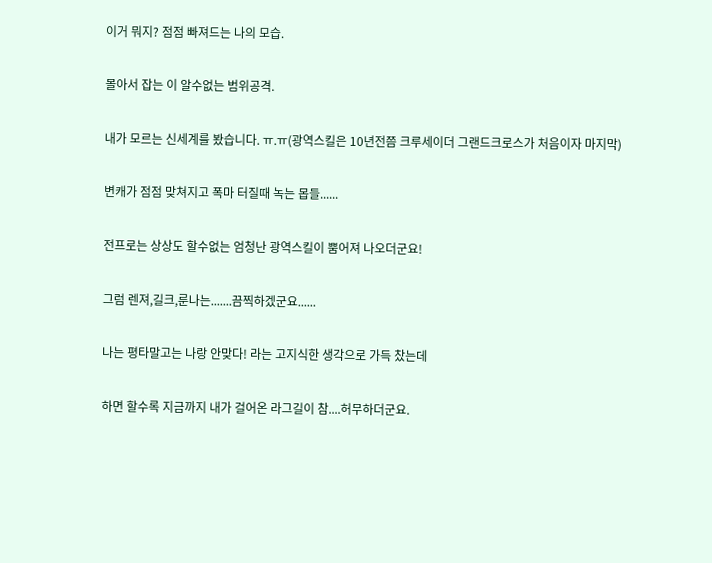이거 뭐지? 점점 빠져드는 나의 모습.

몰아서 잡는 이 알수없는 범위공격.

내가 모르는 신세계를 봤습니다. ㅠ.ㅠ(광역스킬은 10년전쯤 크루세이더 그랜드크로스가 처음이자 마지막)

변캐가 점점 맞쳐지고 폭마 터질때 녹는 몹들......

전프로는 상상도 할수없는 엄청난 광역스킬이 뿜어져 나오더군요!

그럼 렌져,길크,룬나는.......끔찍하겠군요......

나는 평타말고는 나랑 안맞다! 라는 고지식한 생각으로 가득 찼는데

하면 할수록 지금까지 내가 걸어온 라그길이 참....허무하더군요.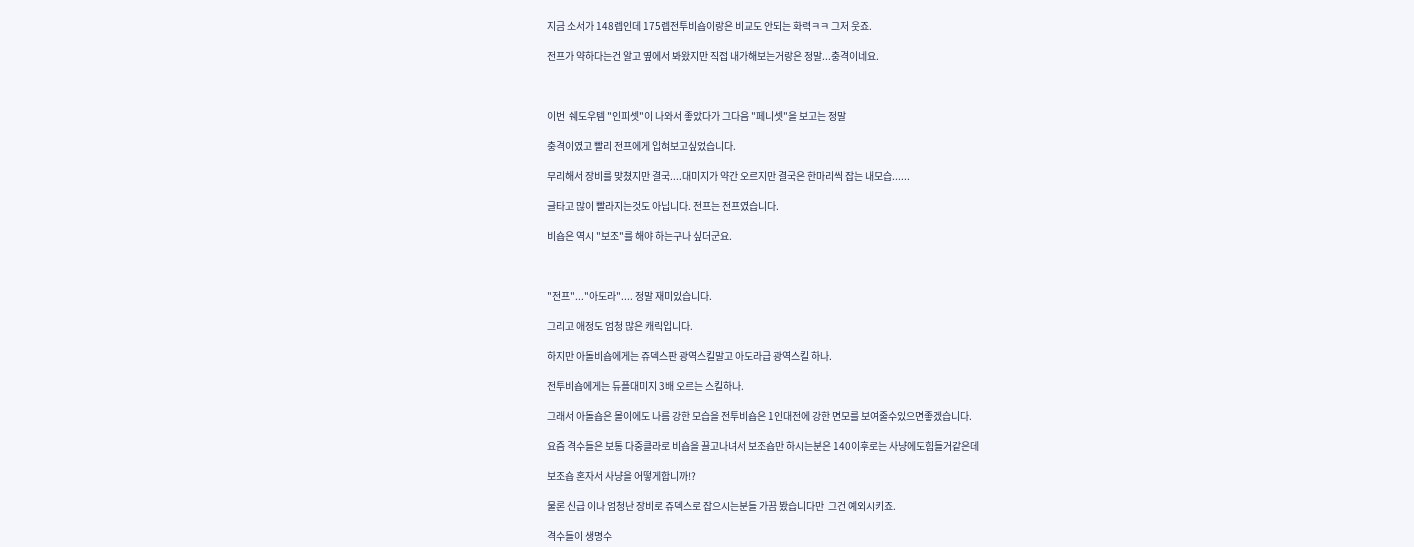지금 소서가 148렙인데 175렙전투비숍이랑은 비교도 안되는 화력ㅋㅋ 그저 웃죠.

전프가 약하다는건 알고 옆에서 봐왔지만 직접 내가해보는거랑은 정말...충격이네요.



이번  쉐도우템 "인피셋"이 나와서 좋았다가 그다음 "페니셋"을 보고는 정말

충격이였고 빨리 전프에게 입혀보고싶었습니다.

무리해서 장비를 맞쳤지만 결국....대미지가 약간 오르지만 결국은 한마리씩 잡는 내모습......

글타고 많이 빨라지는것도 아닙니다. 전프는 전프였습니다.

비숍은 역시 "보조"를 해야 하는구나 싶더군요.



"전프"..."아도라".... 정말 재미있습니다.

그리고 애정도 엄청 많은 캐릭입니다.

하지만 아돌비숍에게는 쥬덱스판 광역스킬말고 아도라급 광역스킬 하나.

전투비숍에게는 듀플대미지 3배 오르는 스킬하나.

그래서 아돌숍은 몰이에도 나름 강한 모습을 전투비숍은 1인대전에 강한 면모를 보여줄수있으면좋겠습니다.

요즘 격수들은 보통 다중클라로 비숍을 끌고나녀서 보조숍만 하시는분은 140이후로는 사냥에도힘들거같은데

보조숍 혼자서 사냥을 어떻게합니까!?

물론 신급 이나 엄청난 장비로 쥬덱스로 잡으시는분들 가끔 봤습니다만  그건 예외시키죠.

격수들이 생명수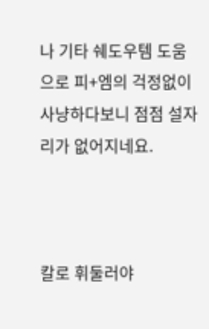나 기타 쉐도우템 도움으로 피+엠의 걱정없이 사냥하다보니 점점 설자리가 없어지네요.



칼로 휘둘러야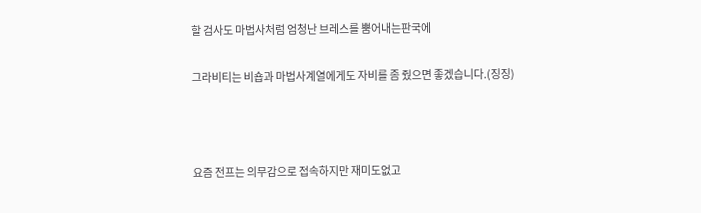할 검사도 마법사처럼 엄청난 브레스를 뿜어내는판국에

그라비티는 비숍과 마법사계열에게도 자비를 좀 줬으면 좋겠습니다.(징징)



요즘 전프는 의무감으로 접속하지만 재미도없고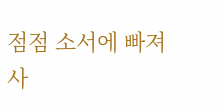점점 소서에 빠져사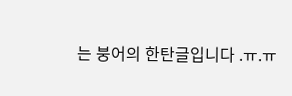는 붕어의 한탄글입니다 .ㅠ.ㅠ